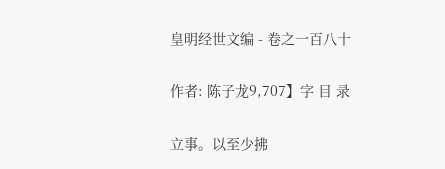皇明经世文编 - 卷之一百八十

作者: 陈子龙9,707】字 目 录

立事。以至少拂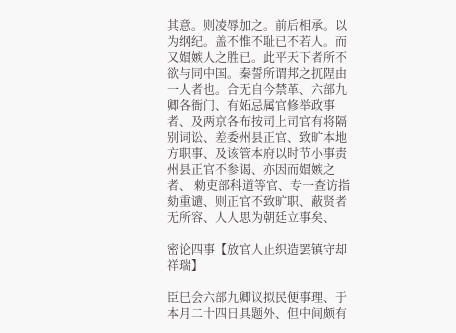其意。则凌辱加之。前后相承。以为纲纪。盖不惟不耻已不若人。而又媢嫉人之胜已。此平天下者所不欲与同中国。秦誓所谓邦之扤陧由一人者也。合无自今禁革、六部九卿各衙门、有妬忌属官修举政事者、及两京各布按司上司官有将隔别词讼、差委州县正官、致旷本地方职事、及该管本府以时节小事责州县正官不参谒、亦因而媢嫉之者、 勑吏部科道等官、专一查访指劾重谴、则正官不致旷职、蔽贤者无所容、人人思为朝廷立事矣、

密论四事【放官人止织造罢镇守却祥瑞】

臣巳会六部九卿议拟民便事理、于本月二十四日具题外、但中间颇有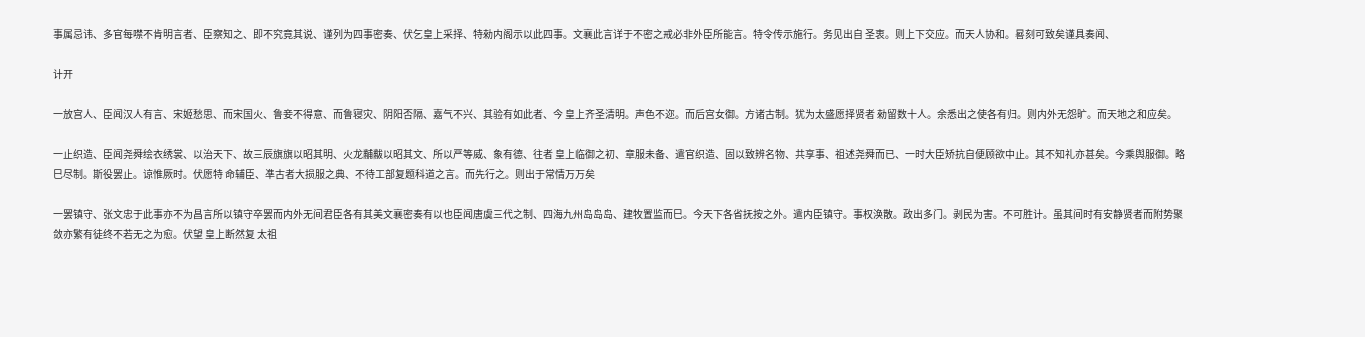事属忌讳、多官每噤不肯明言者、臣察知之、即不究竟其说、谨列为四事密奏、伏乞皇上采择、特勑内阁示以此四事。文襄此言详于不密之戒必非外臣所能言。特令传示施行。务见出自 圣衷。则上下交应。而天人协和。晷刻可致矣谨具奏闻、

计开

一放宫人、臣闻汉人有言、宋姬愁思、而宋国火、鲁妾不得意、而鲁寝灾、阴阳否隔、嘉气不兴、其验有如此者、今 皇上齐圣清明。声色不迩。而后宫女御。方诸古制。犹为太盛愿择贤者 勑留数十人。余悉出之使各有归。则内外无怨旷。而天地之和应矣。

一止织造、臣闻尧舜绘衣绣裳、以治天下、故三辰旗旗以昭其明、火龙黼黻以昭其文、所以严等威、象有德、往者 皇上临御之初、章服未备、遣官织造、固以致辨名物、共享事、祖述尧舜而已、一时大臣矫抗自便顾欲中止。其不知礼亦甚矣。今乘舆服御。略巳尽制。斯役罢止。谅惟厥时。伏愿特 命辅臣、凖古者大损服之典、不待工部复题科道之言。而先行之。则出于常情万万矣

一罢镇守、张文忠于此事亦不为昌言所以镇守卒罢而内外无间君臣各有其美文襄密奏有以也臣闻唐虞三代之制、四海九州岛岛岛、建牧置监而巳。今天下各省抚按之外。遣内臣镇守。事权涣散。政出多门。剥民为害。不可胜计。虽其间时有安静贤者而附势聚敛亦繁有徒终不若无之为愈。伏望 皇上断然复 太祖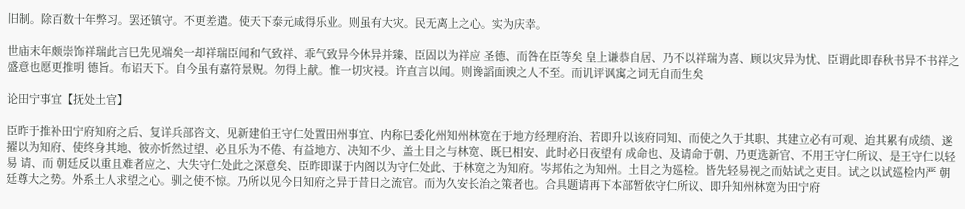旧制。除百数十年弊习。罢还镇守。不更差遣。使天下泰元咸得乐业。则虽有大灾。民无离上之心。实为庆幸。

世庙末年颇崇饰祥瑞此言巳先见端矣一却祥瑞臣闻和气致祥、乖气致异今休异并臻、臣固以为祥应 圣德、而咎在臣等矣 皇上谦恭自居、乃不以祥瑞为喜、顾以灾异为忧、臣谓此即春秋书异不书祥之盛意也愿更推明 德旨。布诏天下。自今虽有嘉符景贶。勿得上献。惟一切灾祲。许直言以闻。则谗謟面谀之人不至。而讥评讽寓之词无自而生矣

论田宁事宜【抚处土官】

臣昨于推补田宁府知府之后、复详兵部咨文、见新建伯王守仁处置田州事宜、内称巳委化州知州林宽在于地方经理府治、若即升以该府同知、而使之久于其职、其建立必有可观、迨其累有成绩、遂擢以为知府、使终身其地、彼亦忻然过望、必且乐为不倦、有益地方、决知不少、盖土目之与林宽、既巳相安、此时必日夜望有 成命也、及请命于朝、乃更选新官、不用王守仁所议、是王守仁以轻易 请、而 朝廷反以重且难者应之、大失守仁处此之深意矣、臣昨即谋于内阁以为守仁处此、于林宽之为知府。岑邦佑之为知州。土目之为廵检。皆先轻易视之而姑试之吏目。试之以试廵检内严 朝廷尊大之势。外系土人求望之心。驯之使不惊。乃所以见今日知府之异于昔日之流官。而为久安长治之策者也。合具题请再下本部暂依守仁所议、即升知州林宽为田宁府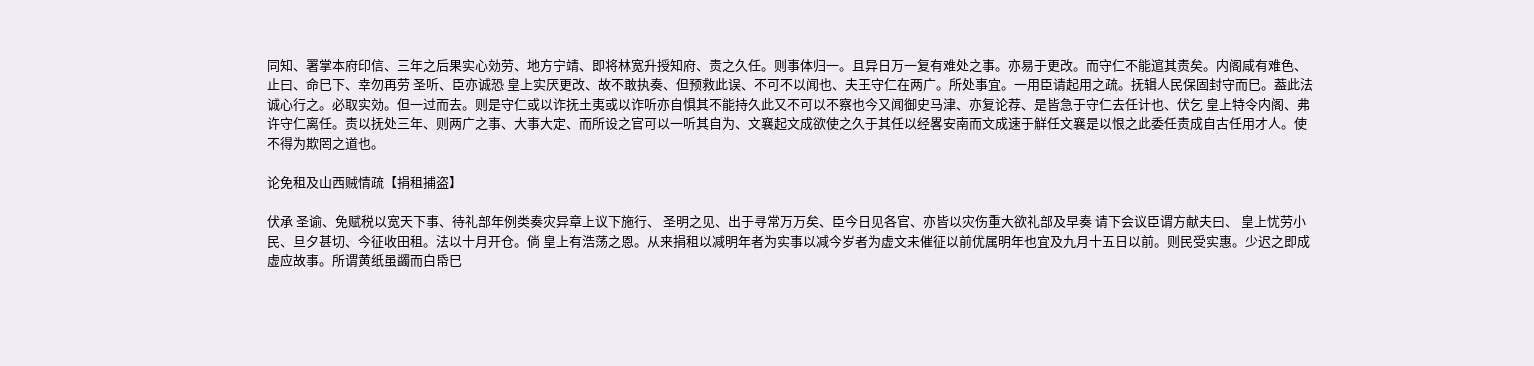同知、署掌本府印信、三年之后果实心効劳、地方宁靖、即将林宽升授知府、责之久任。则事体归一。且异日万一复有难处之事。亦易于更改。而守仁不能逭其责矣。内阁咸有难色、止曰、命巳下、幸勿再劳 圣听、臣亦诚恐 皇上实厌更改、故不敢执奏、但预救此误、不可不以闻也、夫王守仁在两广。所处事宜。一用臣请起用之疏。抚辑人民保固封守而巳。葢此法诚心行之。必取实効。但一过而去。则是守仁或以诈抚土夷或以诈听亦自惧其不能持久此又不可以不察也今又闻御史马津、亦复论荐、是皆急于守仁去任计也、伏乞 皇上特令内阁、弗许守仁离任。责以抚处三年、则两广之事、大事大定、而所设之官可以一听其自为、文襄起文成欲使之久于其任以经畧安南而文成速于觧任文襄是以恨之此委任责成自古任用才人。使不得为欺罔之道也。

论免租及山西贼情疏【捐租捕盗】

伏承 圣谕、免赋税以宽天下事、待礼部年例类奏灾异章上议下施行、 圣明之见、出于寻常万万矣、臣今日见各官、亦皆以灾伤重大欲礼部及早奏 请下会议臣谓方献夫曰、 皇上忧劳小民、旦夕甚切、今征收田租。法以十月开仓。倘 皇上有浩荡之恩。从来捐租以减明年者为实事以减今岁者为虚文未催征以前优属明年也宜及九月十五日以前。则民受实惠。少迟之即成虚应故事。所谓黄纸虽蠲而白帋巳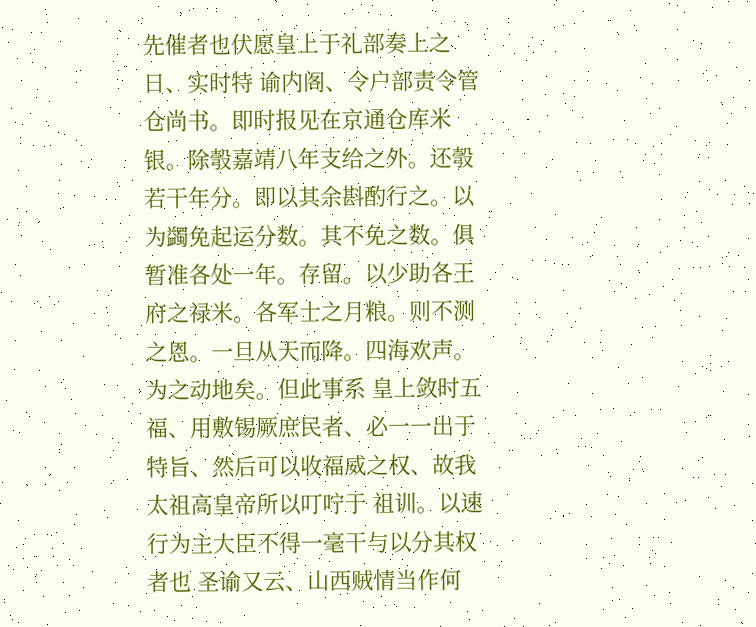先催者也伏愿皇上于礼部奏上之日、实时特 谕内阁、令户部责令管仓尚书。即时报见在京通仓库米银。除彀嘉靖八年支给之外。还彀若干年分。即以其余斟酌行之。以为蠲免起运分数。其不免之数。俱暂准各处一年。存留。以少助各王府之禄米。各军士之月粮。则不测之恩。一旦从天而降。四海欢声。为之动地矣。但此事系 皇上敛时五福、用敷锡厥庶民者、必一一出于特旨、然后可以收福威之权、故我 太祖高皇帝所以叮咛于 祖训。以速行为主大臣不得一毫干与以分其权者也 圣谕又云、山西贼情当作何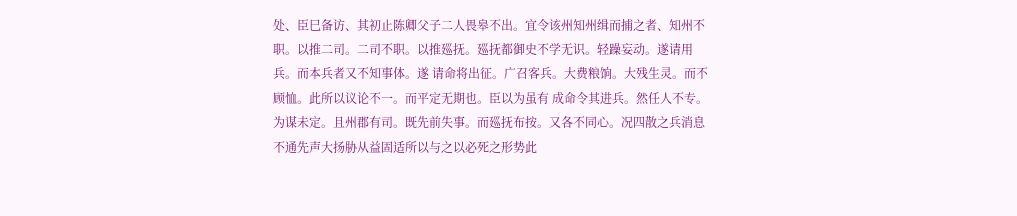处、臣巳备访、其初止陈卿父子二人畏皋不出。宜令该州知州缉而捕之者、知州不职。以推二司。二司不职。以推廵抚。廵抚都御史不学无识。轻躁妄动。遂请用兵。而本兵者又不知事体。遂 请命将出征。广召客兵。大费粮饷。大残生灵。而不顾恤。此所以议论不一。而平定无期也。臣以为虽有 成命令其进兵。然任人不专。为谋未定。且州郡有司。既先前失事。而廵抚布按。又各不同心。况四散之兵消息不通先声大扬胁从益固适所以与之以必死之形势此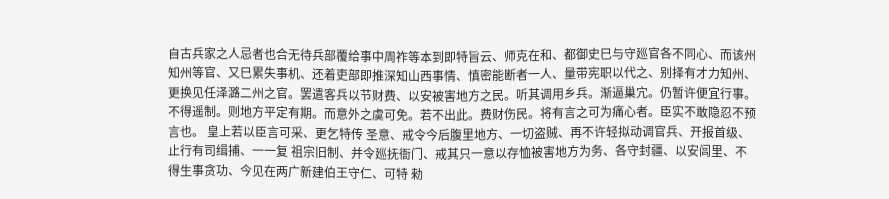自古兵家之人忌者也合无待兵部覆给事中周祚等本到即特旨云、师克在和、都御史巳与守廵官各不同心、而该州知州等官、又巳累失事机、还着吏部即推深知山西事情、慎密能断者一人、量带宪职以代之、别择有才力知州、更换见任泽潞二州之官。罢遣客兵以节财费、以安被害地方之民。听其调用乡兵。渐逼巢宂。仍暂许便宜行事。不得遥制。则地方平定有期。而意外之虞可免。若不出此。费财伤民。将有言之可为痛心者。臣实不敢隐忍不预言也。 皇上若以臣言可采、更乞特传 圣意、戒令今后腹里地方、一切盗贼、再不许轻拟动调官兵、开报首级、止行有司缉捕、一一复 祖宗旧制、并令廵抚衙门、戒其只一意以存恤被害地方为务、各守封疆、以安闾里、不得生事贪功、今见在两广新建伯王守仁、可特 勑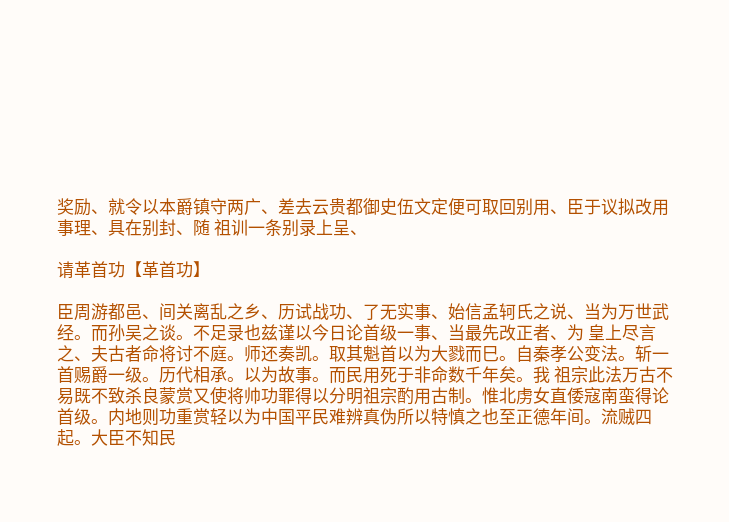奖励、就令以本爵镇守两广、差去云贵都御史伍文定便可取回别用、臣于议拟改用事理、具在别封、随 祖训一条别录上呈、

请革首功【革首功】

臣周游都邑、间关离乱之乡、历试战功、了无实事、始信孟轲氏之说、当为万世武经。而孙吴之谈。不足录也兹谨以今日论首级一事、当最先改正者、为 皇上尽言之、夫古者命将讨不庭。师还奏凯。取其魁首以为大戮而巳。自秦孝公变法。斩一首赐爵一级。历代相承。以为故事。而民用死于非命数千年矣。我 祖宗此法万古不易既不致杀良蒙赏又使将帅功罪得以分明祖宗酌用古制。惟北虏女直倭寇南蛮得论首级。内地则功重赏轻以为中国平民难辨真伪所以特慎之也至正德年间。流贼四起。大臣不知民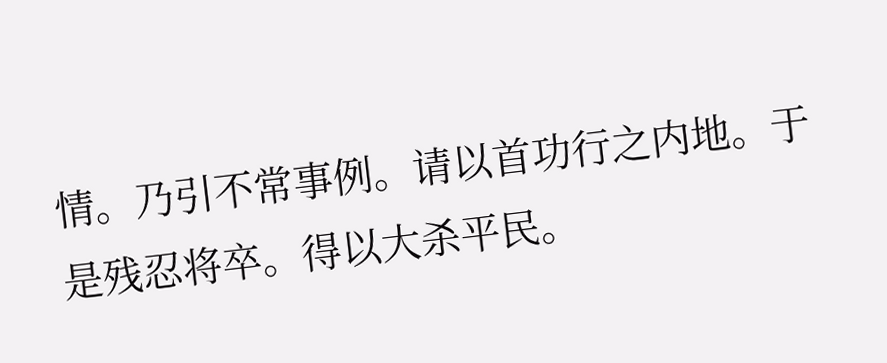情。乃引不常事例。请以首功行之内地。于是残忍将卒。得以大杀平民。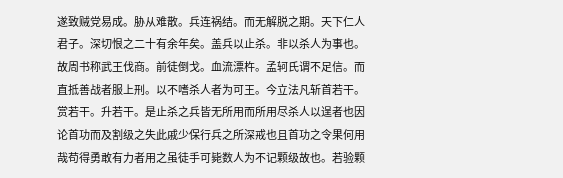遂致贼党易成。胁从难散。兵连祸结。而无解脱之期。天下仁人君子。深切恨之二十有余年矣。盖兵以止杀。非以杀人为事也。故周书称武王伐商。前徒倒戈。血流漂杵。孟轲氏谓不足信。而直抵善战者服上刑。以不嗜杀人者为可王。今立法凡斩首若干。赏若干。升若干。是止杀之兵皆无所用而所用尽杀人以逞者也因论首功而及割级之失此戚少保行兵之所深戒也且首功之令果何用哉苟得勇敢有力者用之虽徒手可毙数人为不记颗级故也。若验颗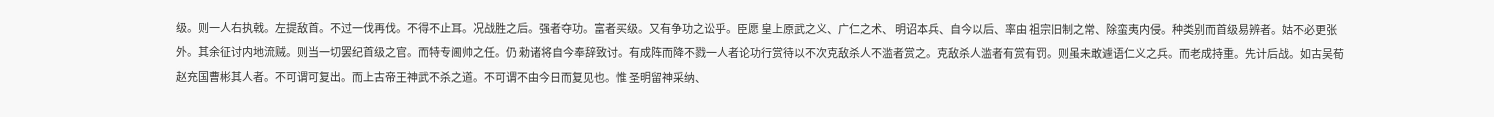级。则一人右执戟。左提敌首。不过一伐再伐。不得不止耳。况战胜之后。强者夺功。富者买级。又有争功之讼乎。臣愿 皇上原武之义、广仁之术、 明诏本兵、自今以后、率由 祖宗旧制之常、除蛮夷内侵。种类别而首级易辨者。姑不必更张外。其余征讨内地流贼。则当一切罢纪首级之官。而特专阃帅之任。仍 勑诸将自今奉辞致讨。有成阵而降不戮一人者论功行赏待以不次克敌杀人不滥者赏之。克敌杀人滥者有赏有罚。则虽未敢遽语仁义之兵。而老成持重。先计后战。如古吴荀赵充国曹彬其人者。不可谓可复出。而上古帝王神武不杀之道。不可谓不由今日而复见也。惟 圣明留神采纳、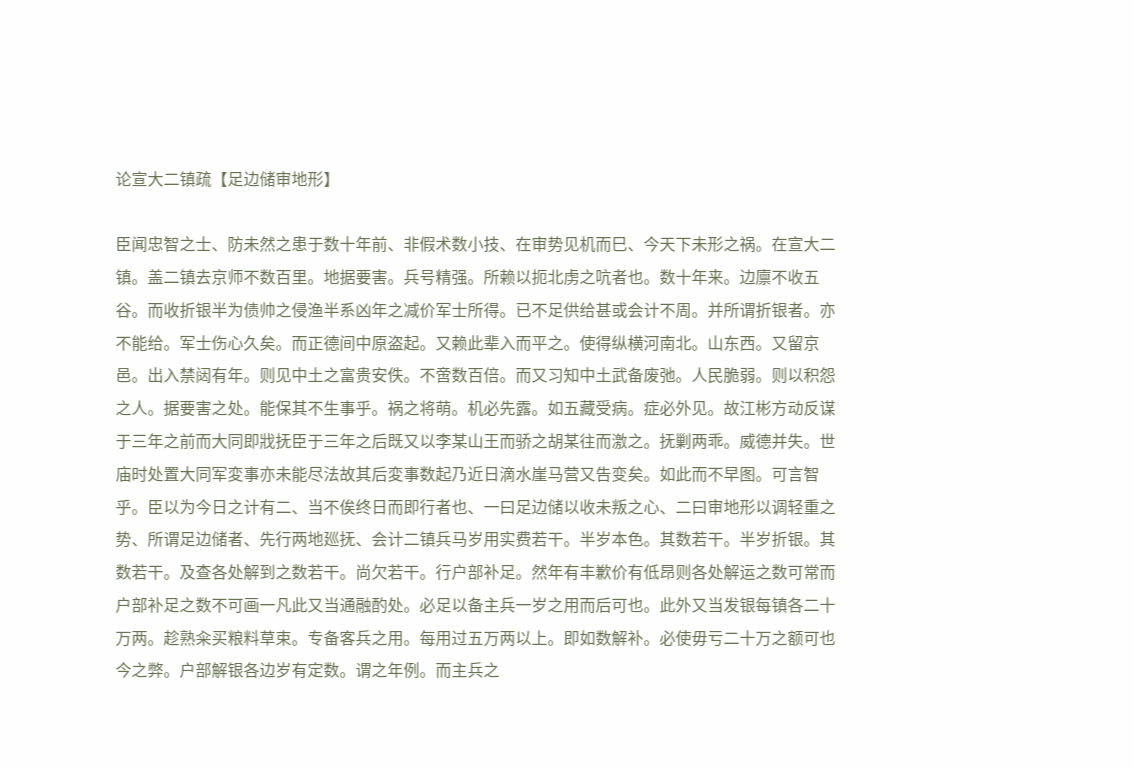论宣大二镇疏【足边储审地形】

臣闻忠智之士、防未然之患于数十年前、非假术数小技、在审势见机而巳、今天下未形之祸。在宣大二镇。盖二镇去京师不数百里。地据要害。兵号精强。所赖以扼北虏之吭者也。数十年来。边廪不收五谷。而收折银半为债帅之侵渔半系凶年之减价军士所得。已不足供给甚或会计不周。并所谓折银者。亦不能给。军士伤心久矣。而正德间中原盗起。又赖此辈入而平之。使得纵横河南北。山东西。又留京邑。出入禁闼有年。则见中土之富贵安佚。不啻数百倍。而又习知中土武备废弛。人民脆弱。则以积怨之人。据要害之处。能保其不生事乎。祸之将萌。机必先露。如五藏受病。症必外见。故江彬方动反谋于三年之前而大同即戕抚臣于三年之后既又以李某山王而骄之胡某往而激之。抚剿两乖。威德并失。世庙时处置大同军変事亦未能尽法故其后変事数起乃近日滴水崖马营又告变矣。如此而不早图。可言智乎。臣以为今日之计有二、当不俟终日而即行者也、一曰足边储以收未叛之心、二曰审地形以调轻重之势、所谓足边储者、先行两地廵抚、会计二镇兵马岁用实费若干。半岁本色。其数若干。半岁折银。其数若干。及查各处解到之数若干。尚欠若干。行户部补足。然年有丰歉价有低昂则各处解运之数可常而户部补足之数不可画一凡此又当通融酌处。必足以备主兵一岁之用而后可也。此外又当发银每镇各二十万两。趁熟籴买粮料草束。专备客兵之用。每用过五万两以上。即如数解补。必使毋亏二十万之额可也今之弊。户部解银各边岁有定数。谓之年例。而主兵之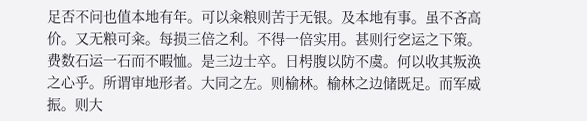足否不问也值本地有年。可以籴粮则苦于无银。及本地有事。虽不吝高价。又无粮可籴。每损三倍之利。不得一倍实用。甚则行穵运之下策。费数石运一石而不暇恤。是三边士卒。日枵腹以防不虞。何以收其叛涣之心乎。所谓审地形者。大同之左。则榆林。榆林之边储既足。而军威振。则大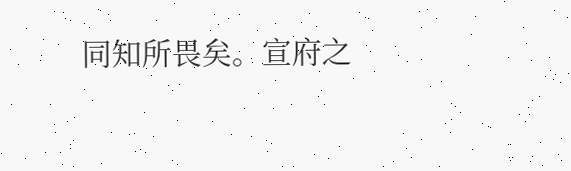同知所畏矣。宣府之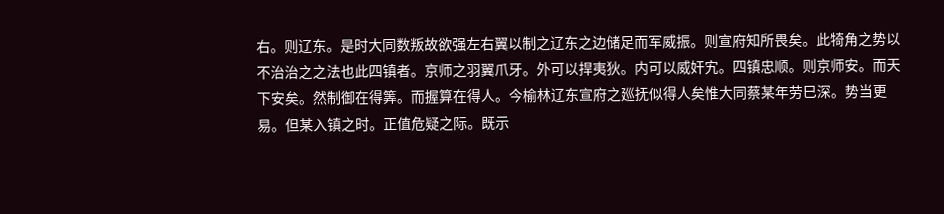右。则辽东。是时大同数叛故欲强左右翼以制之辽东之边储足而军威振。则宣府知所畏矣。此犄角之势以不治治之之法也此四镇者。京师之羽翼爪牙。外可以捍夷狄。内可以威奸宄。四镇忠顺。则京师安。而天下安矣。然制御在得筭。而握算在得人。今榆林辽东宣府之廵抚似得人矣惟大同蔡某年劳巳深。势当更易。但某入镇之时。正值危疑之际。既示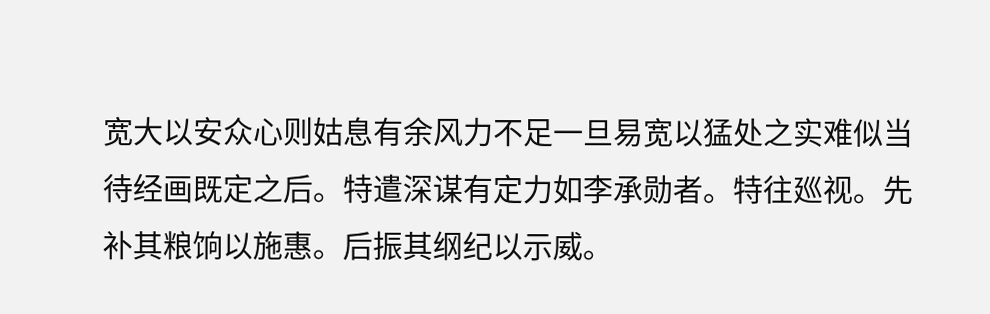宽大以安众心则姑息有余风力不足一旦易宽以猛处之实难似当待经画既定之后。特遣深谋有定力如李承勋者。特往廵视。先补其粮饷以施惠。后振其纲纪以示威。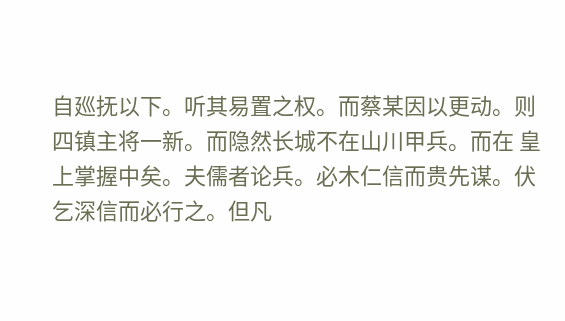自廵抚以下。听其易置之权。而蔡某因以更动。则四镇主将一新。而隐然长城不在山川甲兵。而在 皇上掌握中矣。夫儒者论兵。必木仁信而贵先谋。伏乞深信而必行之。但凡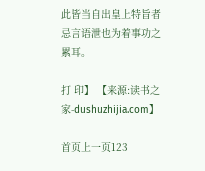此皆当自出皇上特旨者忌言语泄也为着事功之累耳。

打 印】 【来源:读书之家-dushuzhijia.com】

首页上一页123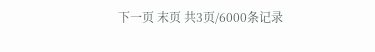下一页 末页 共3页/6000条记录